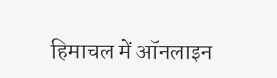हिमाचल में ऑनलाइन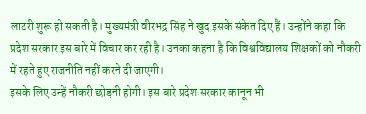लाटरी शुरू हो सकती है। मुख्यमंत्री वीरभद्र सिंह ने खुद इसके संकेत दिए हैं। उन्होंने कहा कि प्रदेश सरकार इस बारे में विचार कर रही है। उनका कहना है कि विश्वविद्यालय शिक्षकों को नौकरी में रहते हुए राजनीति नहीं करने दी जाएगी।
इसके लिए उन्हें नौकरी छोड़नी होगी। इस बारे प्रदेश सरकार कानून भी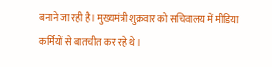बनाने जा रही है। मुख्यमंत्री शुक्रवार को सचिवालय में मीडिया कर्मियों से बातचीत कर रहे थे।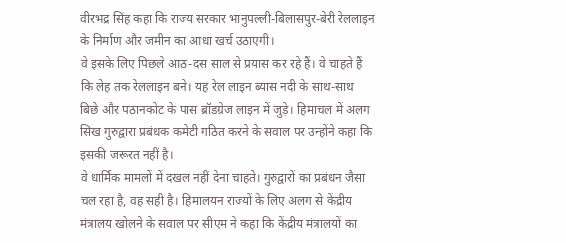वीरभद्र सिंह कहा कि राज्य सरकार भानुपल्ली-बिलासपुर-बेरी रेललाइन के निर्माण और जमीन का आधा खर्च उठाएगी।
वे इसके लिए पिछले आठ-दस साल से प्रयास कर रहे हैं। वे चाहते हैं कि लेह तक रेललाइन बने। यह रेल लाइन ब्यास नदी के साथ-साथ बिछे और पठानकोट के पास ब्रॉडग्रेज लाइन में जुड़े। हिमाचल में अलग सिख गुरुद्वारा प्रबंधक कमेटी गठित करने के सवाल पर उन्होंने कहा कि इसकी जरूरत नहीं है।
वे धार्मिक मामलों में दखल नहीं देना चाहते। गुरुद्वारों का प्रबंधन जैसा चल रहा है, वह सही है। हिमालयन राज्यों के लिए अलग से केंद्रीय मंत्रालय खोलने के सवाल पर सीएम ने कहा कि केंद्रीय मंत्रालयों का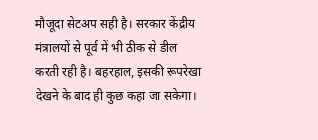मौजूदा सेटअप सही है। सरकार केंद्रीय मंत्रालयों से पूर्व में भी ठीक से डील करती रही है। बहरहाल, इसकी रूपरेखा देखने के बाद ही कुछ कहा जा सकेगा।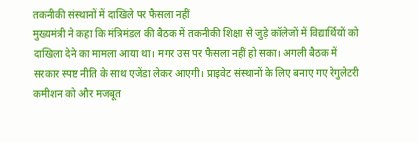तकनीकी संस्थानों में दाखिले पर फैसला नहीं
मुख्यमंत्री ने कहा कि मंत्रिमंडल की बैठक में तकनीकी शिक्षा से जुड़े कॉलेजों में विद्यार्थियों को दाखिला देने का मामला आया था। मगर उस पर फैसला नहीं हो सका। अगली बैठक में सरकार स्पष्ट नीति के साथ एजेंडा लेकर आएगी। प्राइवेट संस्थानों के लिए बनाए गए रेगुलेटरी कमीशन को और मजबूत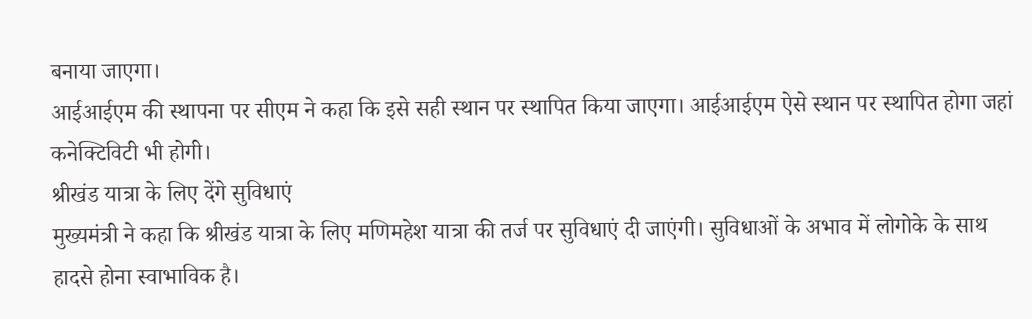बनाया जाएगा।
आईआईएम की स्थापना पर सीएम ने कहा कि इसे सही स्थान पर स्थापित किया जाएगा। आईआईएम ऐसे स्थान पर स्थापित होगा जहां कनेक्टिविटी भी होगी।
श्रीखंड यात्रा के लिए देंगे सुविधाएं
मुख्यमंत्री ने कहा कि श्रीखंड यात्रा के लिए मणिमहेश यात्रा की तर्ज पर सुविधाएं दी जाएंगी। सुविधाओं के अभाव में लोगोके के साथ हादसे होना स्वाभाविक है।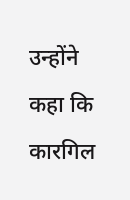उन्होंने कहा कि कारगिल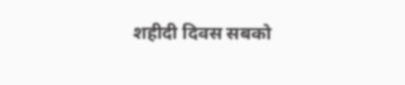शहीदी दिवस सबको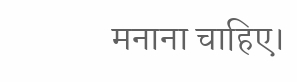मनाना चाहिए।